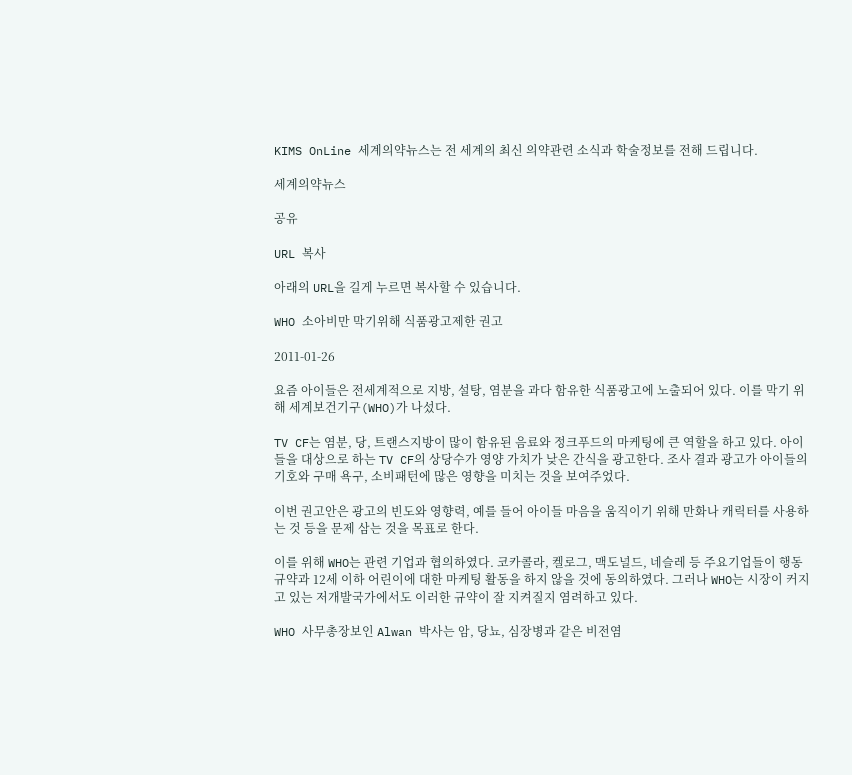KIMS OnLine 세계의약뉴스는 전 세계의 최신 의약관련 소식과 학술정보를 전해 드립니다.

세계의약뉴스

공유

URL 복사

아래의 URL을 길게 누르면 복사할 수 있습니다.

WHO 소아비만 막기위해 식품광고제한 권고

2011-01-26

요즘 아이들은 전세계적으로 지방, 설탕, 염분을 과다 함유한 식품광고에 노출되어 있다. 이를 막기 위해 세계보건기구(WHO)가 나섰다.

TV CF는 염분, 당, 트랜스지방이 많이 함유된 음료와 정크푸드의 마케팅에 큰 역할을 하고 있다. 아이들을 대상으로 하는 TV CF의 상당수가 영양 가치가 낮은 간식을 광고한다. 조사 결과 광고가 아이들의 기호와 구매 욕구, 소비패턴에 많은 영향을 미치는 것을 보여주었다.

이번 권고안은 광고의 빈도와 영향력, 예를 들어 아이들 마음을 움직이기 위해 만화나 캐릭터를 사용하는 것 등을 문제 삼는 것을 목표로 한다.

이를 위해 WHO는 관련 기업과 협의하였다. 코카콜라, 켈로그, 맥도널드, 네슬레 등 주요기업들이 행동규약과 12세 이하 어린이에 대한 마케팅 활동을 하지 않을 것에 동의하였다. 그러나 WHO는 시장이 커지고 있는 저개발국가에서도 이러한 규약이 잘 지켜질지 염려하고 있다.

WHO 사무총장보인 Alwan 박사는 암, 당뇨, 심장병과 같은 비전염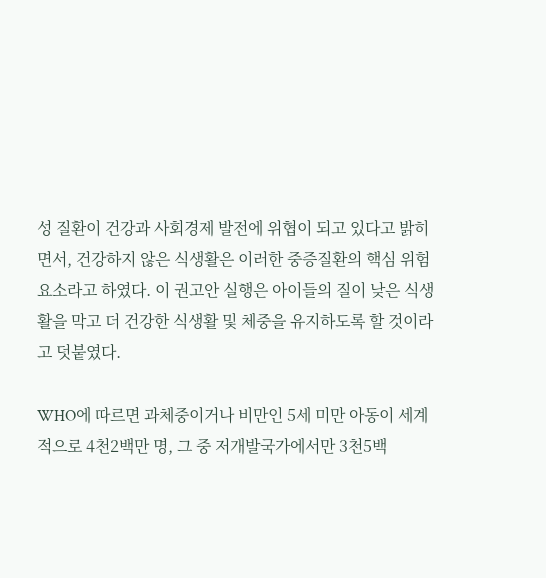성 질환이 건강과 사회경제 발전에 위협이 되고 있다고 밝히면서, 건강하지 않은 식생활은 이러한 중증질환의 핵심 위험요소라고 하였다. 이 권고안 실행은 아이들의 질이 낮은 식생활을 막고 더 건강한 식생활 및 체중을 유지하도록 할 것이라고 덧붙였다.

WHO에 따르면 과체중이거나 비만인 5세 미만 아동이 세계적으로 4천2백만 명, 그 중 저개발국가에서만 3천5백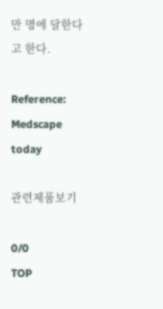만 명에 달한다고 한다.

Reference: Medscape today

관련제품보기

0/0
TOP